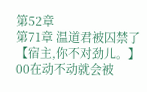第52章
第71章 温道君被囚禁了
【宿主,你不对劲儿。】00在动不动就会被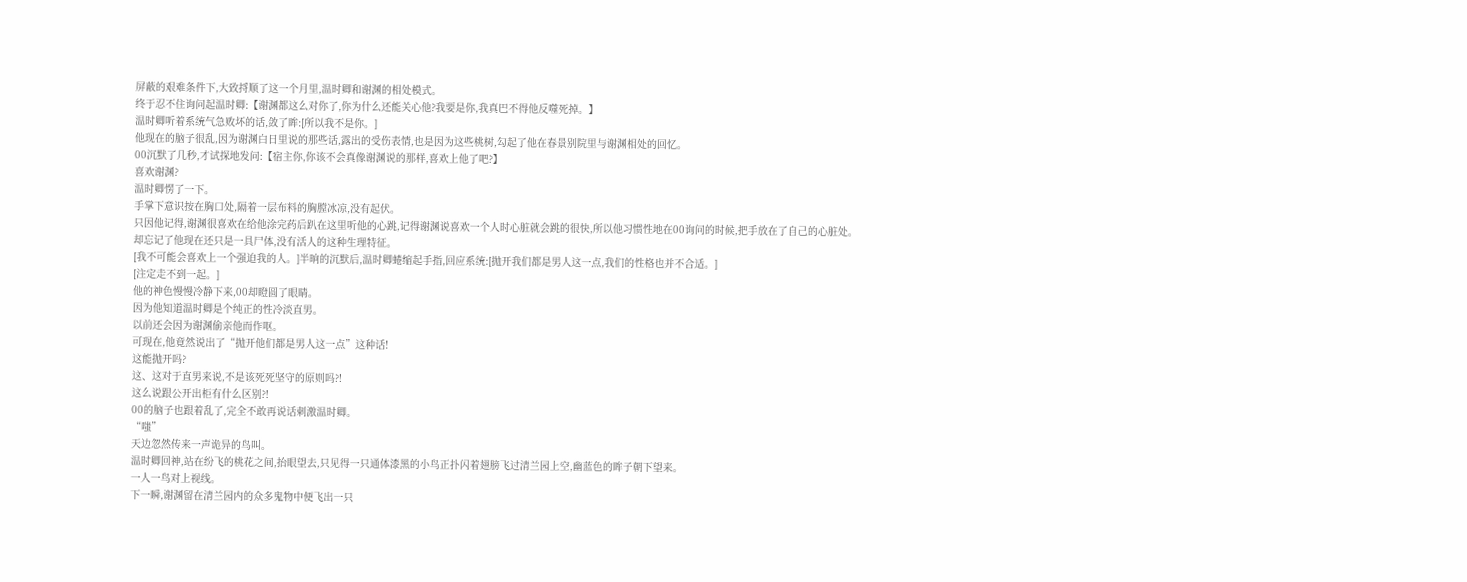屏蔽的艰难条件下,大致捋顺了这一个月里,温时卿和谢渊的相处模式。
终于忍不住询问起温时卿:【谢渊都这么对你了,你为什么还能关心他?我要是你,我真巴不得他反噬死掉。】
温时卿听着系统气急败坏的话,敛了眸:[所以我不是你。]
他现在的脑子很乱,因为谢渊白日里说的那些话,露出的受伤表情,也是因为这些桃树,勾起了他在春景别院里与谢渊相处的回忆。
00沉默了几秒,才试探地发问:【宿主你,你该不会真像谢渊说的那样,喜欢上他了吧?】
喜欢谢渊?
温时卿愣了一下。
手掌下意识按在胸口处,隔着一层布料的胸膛冰凉,没有起伏。
只因他记得,谢渊很喜欢在给他涂完药后趴在这里听他的心跳,记得谢渊说喜欢一个人时心脏就会跳的很快,所以他习惯性地在00询问的时候,把手放在了自己的心脏处。
却忘记了他现在还只是一具尸体,没有活人的这种生理特征。
[我不可能会喜欢上一个强迫我的人。]半晌的沉默后,温时卿蜷缩起手指,回应系统:[抛开我们都是男人这一点,我们的性格也并不合适。]
[注定走不到一起。]
他的神色慢慢冷静下来,00却瞪圆了眼睛。
因为他知道温时卿是个纯正的性冷淡直男。
以前还会因为谢渊偷亲他而作呕。
可现在,他竟然说出了“抛开他们都是男人这一点”这种话!
这能抛开吗?
这、这对于直男来说,不是该死死坚守的原则吗?!
这么说跟公开出柜有什么区别?!
00的脑子也跟着乱了,完全不敢再说话刺激温时卿。
“嗤”
天边忽然传来一声诡异的鸟叫。
温时卿回神,站在纷飞的桃花之间,抬眼望去,只见得一只通体漆黑的小鸟正扑闪着翅膀飞过清兰园上空,幽蓝色的眸子朝下望来。
一人一鸟对上视线。
下一瞬,谢渊留在清兰园内的众多鬼物中便飞出一只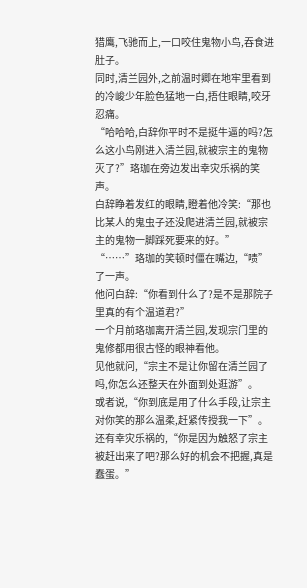猎鹰,飞驰而上,一口咬住鬼物小鸟,吞食进肚子。
同时,清兰园外,之前温时卿在地牢里看到的冷峻少年脸色猛地一白,捂住眼睛,咬牙忍痛。
“哈哈哈,白辞你平时不是挺牛逼的吗?怎么这小鸟刚进入清兰园,就被宗主的鬼物灭了?”珞珈在旁边发出幸灾乐祸的笑声。
白辞睁着发红的眼睛,瞪着他冷笑:“那也比某人的鬼虫子还没爬进清兰园,就被宗主的鬼物一脚踩死要来的好。”
“……”珞珈的笑顿时僵在嘴边,“啧”了一声。
他问白辞:“你看到什么了?是不是那院子里真的有个温道君?”
一个月前珞珈离开清兰园,发现宗门里的鬼修都用很古怪的眼神看他。
见他就问,“宗主不是让你留在清兰园了吗,你怎么还整天在外面到处逛游”。
或者说,“你到底是用了什么手段,让宗主对你笑的那么温柔,赶紧传授我一下”。
还有幸灾乐祸的,“你是因为触怒了宗主被赶出来了吧?那么好的机会不把握,真是蠢蛋。”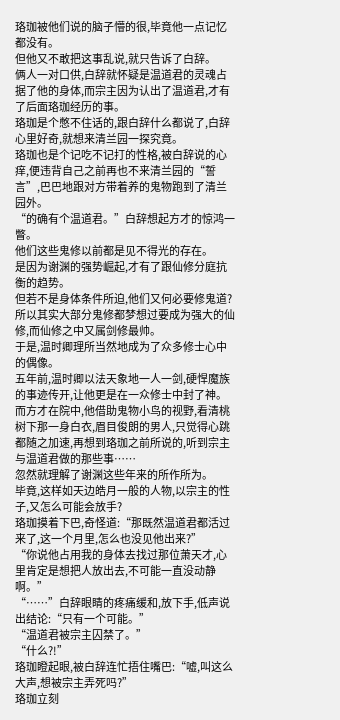珞珈被他们说的脑子懵的很,毕竟他一点记忆都没有。
但他又不敢把这事乱说,就只告诉了白辞。
俩人一对口供,白辞就怀疑是温道君的灵魂占据了他的身体,而宗主因为认出了温道君,才有了后面珞珈经历的事。
珞珈是个憋不住话的,跟白辞什么都说了,白辞心里好奇,就想来清兰园一探究竟。
珞珈也是个记吃不记打的性格,被白辞说的心痒,便违背自己之前再也不来清兰园的“誓言”,巴巴地跟对方带着养的鬼物跑到了清兰园外。
“的确有个温道君。”白辞想起方才的惊鸿一瞥。
他们这些鬼修以前都是见不得光的存在。
是因为谢渊的强势崛起,才有了跟仙修分庭抗衡的趋势。
但若不是身体条件所迫,他们又何必要修鬼道?
所以其实大部分鬼修都梦想过要成为强大的仙修,而仙修之中又属剑修最帅。
于是,温时卿理所当然地成为了众多修士心中的偶像。
五年前,温时卿以法天象地一人一剑,硬悍魔族的事迹传开,让他更是在一众修士中封了神。
而方才在院中,他借助鬼物小鸟的视野,看清桃树下那一身白衣,眉目俊朗的男人,只觉得心跳都随之加速,再想到珞珈之前所说的,听到宗主与温道君做的那些事……
忽然就理解了谢渊这些年来的所作所为。
毕竟,这样如天边皓月一般的人物,以宗主的性子,又怎么可能会放手?
珞珈摸着下巴,奇怪道:“那既然温道君都活过来了,这一个月里,怎么也没见他出来?”
“你说他占用我的身体去找过那位萧天才,心里肯定是想把人放出去,不可能一直没动静啊。”
“……”白辞眼睛的疼痛缓和,放下手,低声说出结论:“只有一个可能。”
“温道君被宗主囚禁了。”
“什么?!”
珞珈瞪起眼,被白辞连忙捂住嘴巴:“嘘,叫这么大声,想被宗主弄死吗?”
珞珈立刻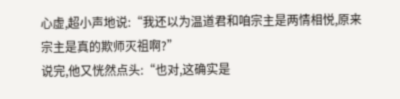心虚,超小声地说:“我还以为温道君和咱宗主是两情相悦,原来宗主是真的欺师灭祖啊?”
说完,他又恍然点头:“也对,这确实是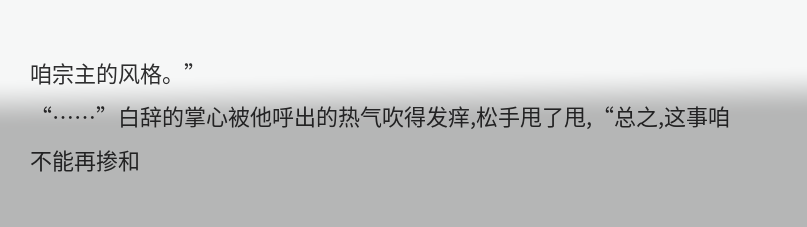咱宗主的风格。”
“……”白辞的掌心被他呼出的热气吹得发痒,松手甩了甩,“总之,这事咱不能再掺和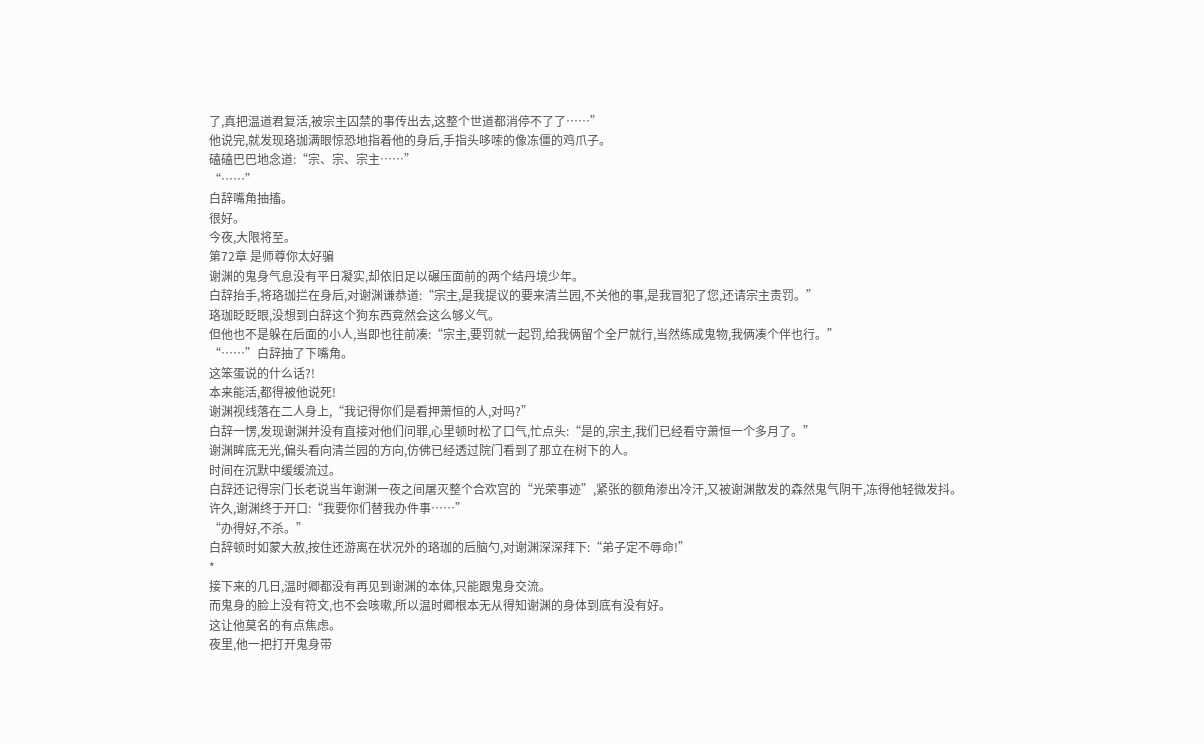了,真把温道君复活,被宗主囚禁的事传出去,这整个世道都消停不了了……”
他说完,就发现珞珈满眼惊恐地指着他的身后,手指头哆嗦的像冻僵的鸡爪子。
磕磕巴巴地念道:“宗、宗、宗主……”
“……”
白辞嘴角抽搐。
很好。
今夜,大限将至。
第72章 是师尊你太好骗
谢渊的鬼身气息没有平日凝实,却依旧足以碾压面前的两个结丹境少年。
白辞抬手,将珞珈拦在身后,对谢渊谦恭道:“宗主,是我提议的要来清兰园,不关他的事,是我冒犯了您,还请宗主责罚。”
珞珈眨眨眼,没想到白辞这个狗东西竟然会这么够义气。
但他也不是躲在后面的小人,当即也往前凑:“宗主,要罚就一起罚,给我俩留个全尸就行,当然练成鬼物,我俩凑个伴也行。”
“……”白辞抽了下嘴角。
这笨蛋说的什么话?!
本来能活,都得被他说死!
谢渊视线落在二人身上,“我记得你们是看押萧恒的人,对吗?”
白辞一愣,发现谢渊并没有直接对他们问罪,心里顿时松了口气,忙点头:“是的,宗主,我们已经看守萧恒一个多月了。”
谢渊眸底无光,偏头看向清兰园的方向,仿佛已经透过院门看到了那立在树下的人。
时间在沉默中缓缓流过。
白辞还记得宗门长老说当年谢渊一夜之间屠灭整个合欢宫的“光荣事迹”,紧张的额角渗出冷汗,又被谢渊散发的森然鬼气阴干,冻得他轻微发抖。
许久,谢渊终于开口:“我要你们替我办件事……”
“办得好,不杀。”
白辞顿时如蒙大赦,按住还游离在状况外的珞珈的后脑勺,对谢渊深深拜下:“弟子定不辱命!”
*
接下来的几日,温时卿都没有再见到谢渊的本体,只能跟鬼身交流。
而鬼身的脸上没有符文,也不会咳嗽,所以温时卿根本无从得知谢渊的身体到底有没有好。
这让他莫名的有点焦虑。
夜里,他一把打开鬼身带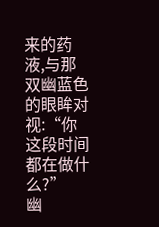来的药液,与那双幽蓝色的眼眸对视:“你这段时间都在做什么?”
幽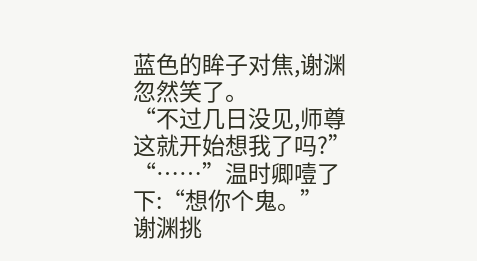蓝色的眸子对焦,谢渊忽然笑了。
“不过几日没见,师尊这就开始想我了吗?”
“……”温时卿噎了下:“想你个鬼。”
谢渊挑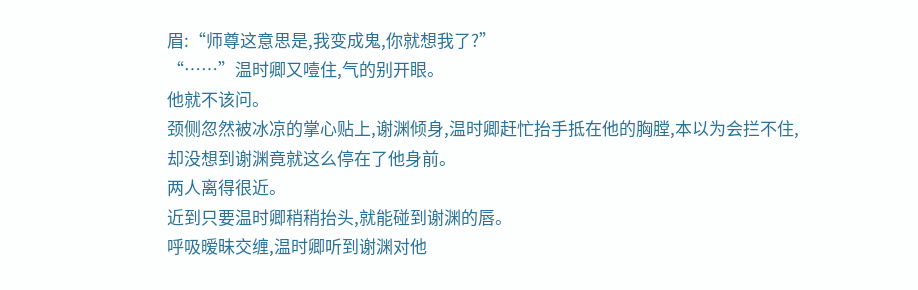眉:“师尊这意思是,我变成鬼,你就想我了?”
“……”温时卿又噎住,气的别开眼。
他就不该问。
颈侧忽然被冰凉的掌心贴上,谢渊倾身,温时卿赶忙抬手抵在他的胸膛,本以为会拦不住,却没想到谢渊竟就这么停在了他身前。
两人离得很近。
近到只要温时卿稍稍抬头,就能碰到谢渊的唇。
呼吸暧昧交缠,温时卿听到谢渊对他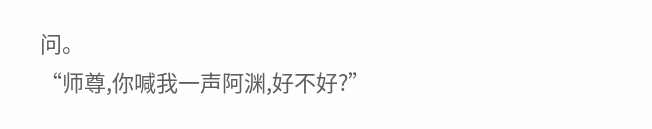问。
“师尊,你喊我一声阿渊,好不好?”